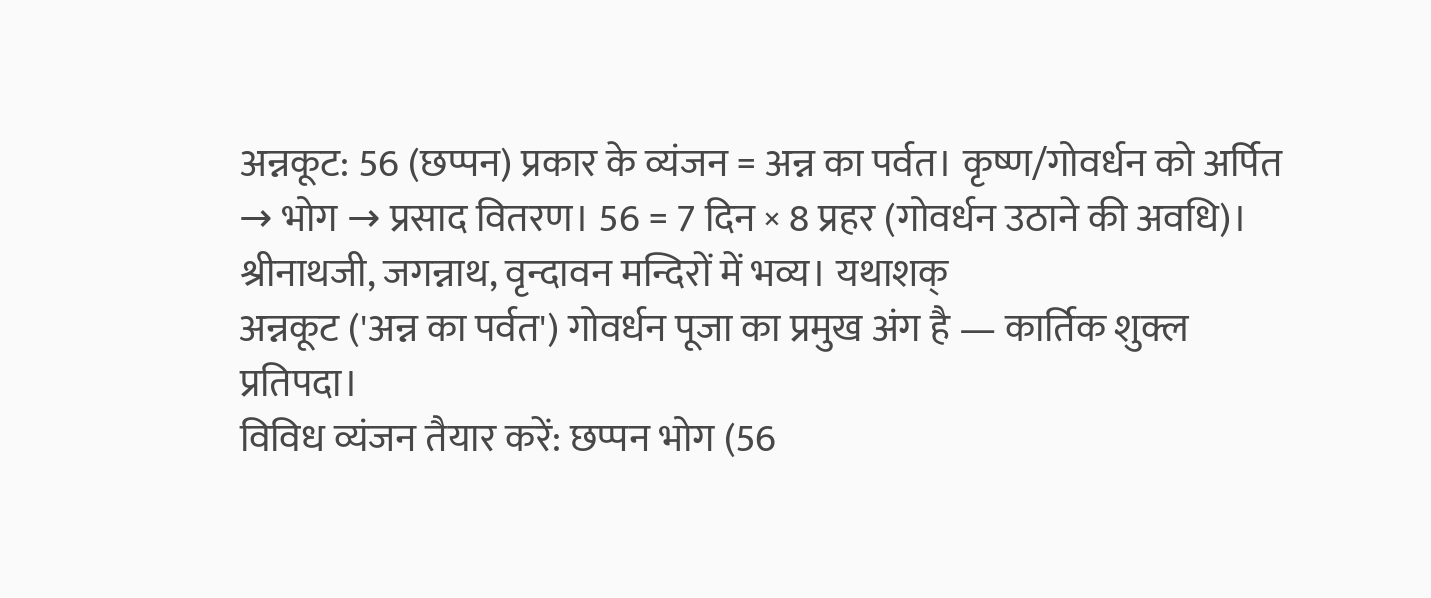अन्नकूट: 56 (छप्पन) प्रकार के व्यंजन = अन्न का पर्वत। कृष्ण/गोवर्धन को अर्पित → भोग → प्रसाद वितरण। 56 = 7 दिन × 8 प्रहर (गोवर्धन उठाने की अवधि)। श्रीनाथजी, जगन्नाथ, वृन्दावन मन्दिरों में भव्य। यथाशक्
अन्नकूट ('अन्न का पर्वत') गोवर्धन पूजा का प्रमुख अंग है — कार्तिक शुक्ल प्रतिपदा।
विविध व्यंजन तैयार करें: छप्पन भोग (56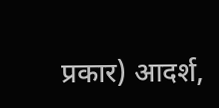प्रकार) आदर्श,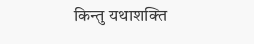किन्तु यथाशक्ति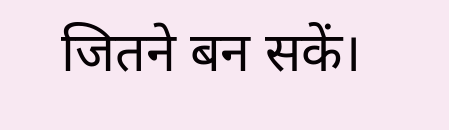जितने बन सकें।